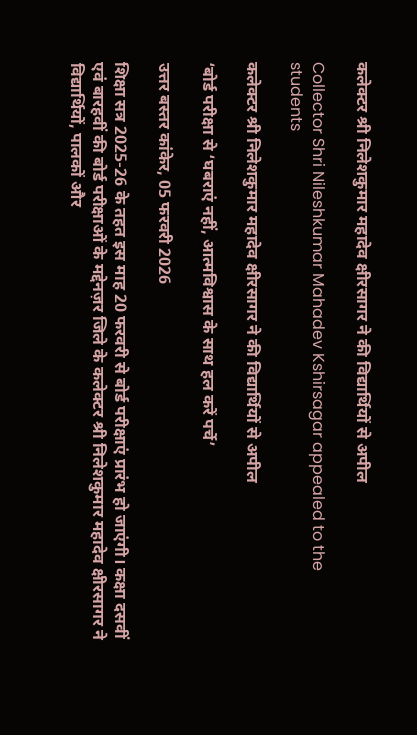कलेक्टर श्री निलेशकुमार महादेव क्षीरसागर ने की विद्यार्थियों से अपील

Collector Shri Nileshkumar Mahadev Kshirsagar appealed to the students

कलेक्टर श्री निलेशकुमार महादेव क्षीरसागर ने की विद्यार्थियों से अपील

‘बोर्ड परीक्षा से ‘घबराएं नहीं, आत्मविश्वास के साथ हल करें पर्चे’

उत्तर बस्तर कांकेर, 05 फरवरी 2026

शिक्षा सत्र 2025-26 के तहत इस माह 20 फरवरी से बोर्ड परीक्षाएं प्रारंभ हो जाएंगी। कक्षा दसवीं एवं बारहवीं की बोर्ड परीक्षाओं के मद्देनज़र जिले के कलेक्टर श्री निलेशकुमार महादेव क्षीरसागर ने विद्यार्थियों, पालकों और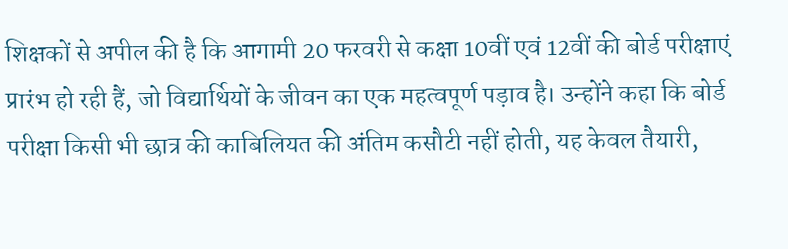शिक्षकों से अपील की है कि आगामी 20 फरवरी से कक्षा 10वीं एवं 12वीं की बोर्ड परीक्षाएं प्रारंभ हो रही हैं, जो विद्यार्थियों के जीवन का एक महत्वपूर्ण पड़ाव है। उन्होंने कहा कि बोर्ड परीक्षा किसी भी छात्र की काबिलियत की अंतिम कसौटी नहीं होती, यह केवल तैयारी,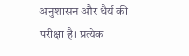अनुशासन और धैर्य की परीक्षा है। प्रत्येक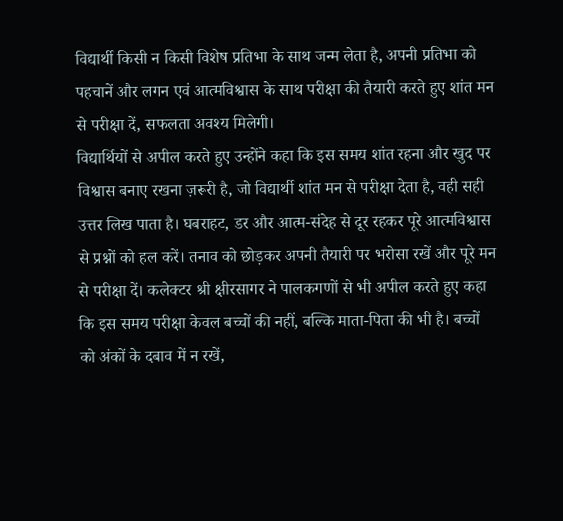विद्यार्थी किसी न किसी विशेष प्रतिभा के साथ जन्म लेता है, अपनी प्रतिभा को पहचानें और लगन एवं आत्मविश्वास के साथ परीक्षा की तैयारी करते हुए शांत मन से परीक्षा दें, सफलता अवश्य मिलेगी।
विद्यार्थियों से अपील करते हुए उन्होंने कहा कि इस समय शांत रहना और खुद पर विश्वास बनाए रखना ज़रूरी है, जो विद्यार्थी शांत मन से परीक्षा देता है, वही सही उत्तर लिख पाता है। घबराहट, डर और आत्म-संदेह से दूर रहकर पूरे आत्मविश्वास से प्रश्नों को हल करें। तनाव को छोड़कर अपनी तैयारी पर भरोसा रखें और पूरे मन से परीक्षा दें। कलेक्टर श्री क्षीरसागर ने पालकगणों से भी अपील करते हुए कहा कि इस समय परीक्षा केवल बच्चों की नहीं, बल्कि माता-पिता की भी है। बच्चों को अंकों के दबाव में न रखें,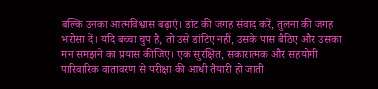बल्कि उनका आत्मविश्वास बढ़ाएं। डांट की जगह संवाद करें, तुलना की जगह भरोसा दें। यदि बच्चा चुप है, तो उसे डांटिए नहीं, उसके पास बैठिए और उसका मन समझने का प्रयास कीजिए। एक सुरक्षित, सकारात्मक और सहयोगी पारिवारिक वातावरण से परीक्षा की आधी तैयारी हो जाती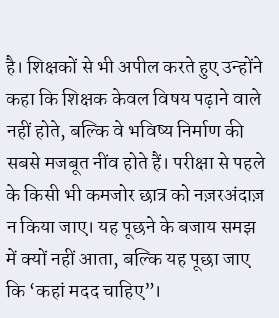है। शिक्षकों से भी अपील करते हुए उन्होंने कहा कि शिक्षक केवल विषय पढ़ाने वाले नहीं होते, बल्कि वे भविष्य निर्माण की सबसे मजबूत नींव होते हैं। परीक्षा से पहले के किसी भी कमजोर छात्र को नज़रअंदाज़ न किया जाए। यह पूछने के बजाय समझ में क्यों नहीं आता, बल्कि यह पूछा जाए कि ‘कहां मदद चाहिए”।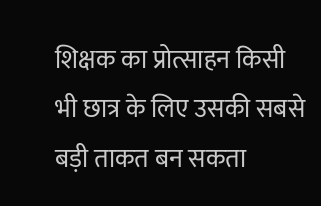शिक्षक का प्रोत्साहन किसी भी छात्र के लिए उसकी सबसे बड़ी ताकत बन सकता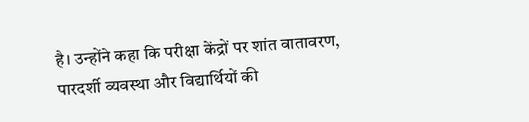है। उन्होंने कहा कि परीक्षा केंद्रों पर शांत वातावरण, पारदर्शी व्यवस्था और विद्यार्थियों की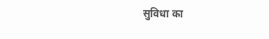सुविधा का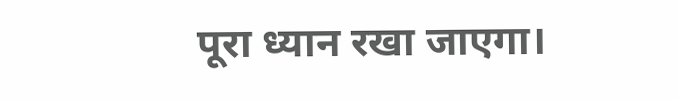पूरा ध्यान रखा जाएगा।